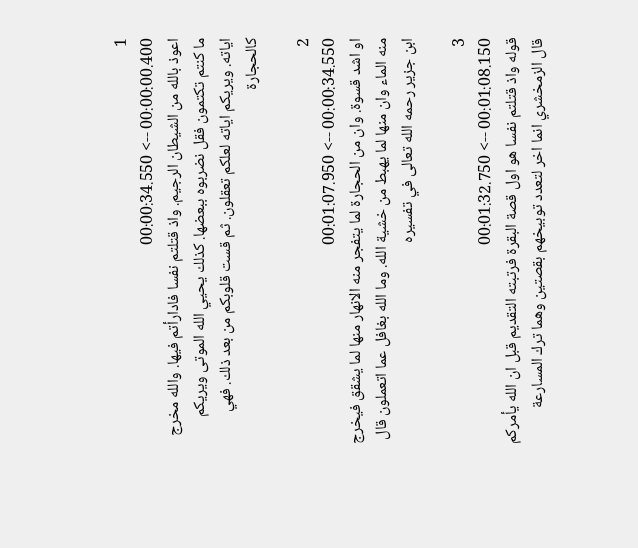1
00:00:00.400 --> 00:00:34.550
اعوذ بالله من الشيطان الرجيم. واذ قتلتم نفسا فادارأتم فيها. والله مخرج ما كنتم تكتمون فقل نضربوه ببعضها. كذلك يحيي الله الموتى ويريكم اياته. ويريكم اياته لعلكم تعقلون. ثم قست قلوبكم من بعد ذلك. فهي كالحجارة

2
00:00:34.550 --> 00:01:07.950
او اشد قسوة. وان من الحجارة لما يتفجر منه الانهار منها لما يشقق فيخرج منه الماء وان منها لما يهبط من خشية الله. وما الله بغافل عما اتعملون قال ابن جزير رحمه الله تعالى في تفسيره

3
00:01:08.150 --> 00:01:32.750
قوله واذ قتلتم نفسا هو اول قصة البقرة فرتبته التقديم قبل ان الله يأمركم قال الزمخشري انما اخر لتعدد توبيخهم بقصتين وهما ترك المسارعة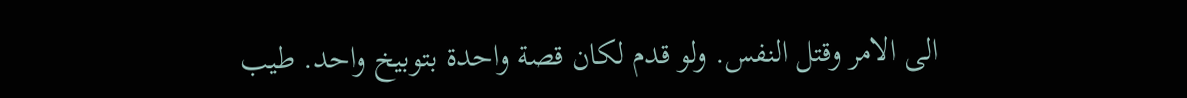الى الامر وقتل النفس. ولو قدم لكان قصة واحدة بتوبيخ واحد. طيب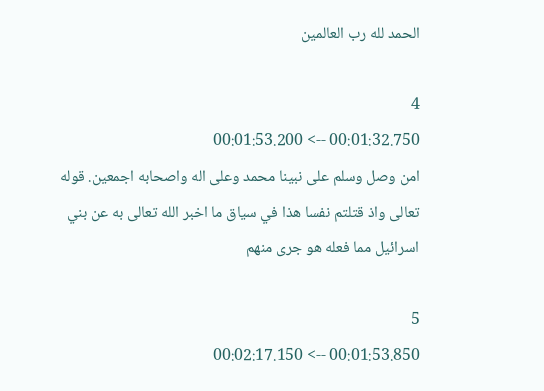الحمد لله رب العالمين

4
00:01:32.750 --> 00:01:53.200
امن وصل وسلم على نبينا محمد وعلى اله واصحابه اجمعين. قوله تعالى واذ قتلتم نفسا هذا في سياق ما اخبر الله تعالى به عن بني اسرائيل مما فعله هو جرى منهم

5
00:01:53.850 --> 00:02:17.150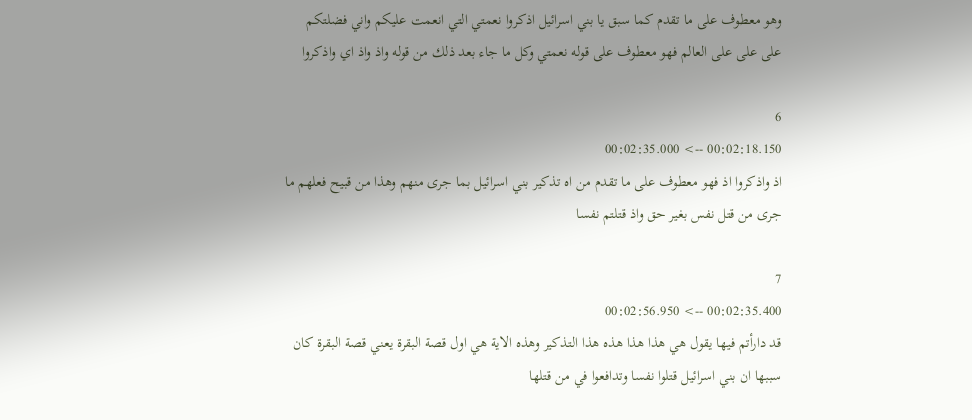وهو معطوف على ما تقدم كما سبق يا بني اسرائيل اذكروا نعمتي التي انعمت عليكم واني فضلتكم على على على العالم فهو معطوف على قوله نعمتي وكل ما جاء بعد ذلك من قوله واذ واذ اي واذكروا

6
00:02:18.150 --> 00:02:35.000
اذ واذكروا اذ فهو معطوف على ما تقدم من اه تذكير بني اسرائيل بما جرى منهم وهذا من قبيح فعلهم ما جرى من قتل نفس بغير حق واذ قتلتم نفسا

7
00:02:35.400 --> 00:02:56.950
قد دارأتم فيها يقول هي هذا هذا هذه هذا التذكير وهذه الاية هي اول قصة البقرة يعني قصة البقرة كان سببها ان بني اسرائيل قتلوا نفسا وتدافعوا في من قتلها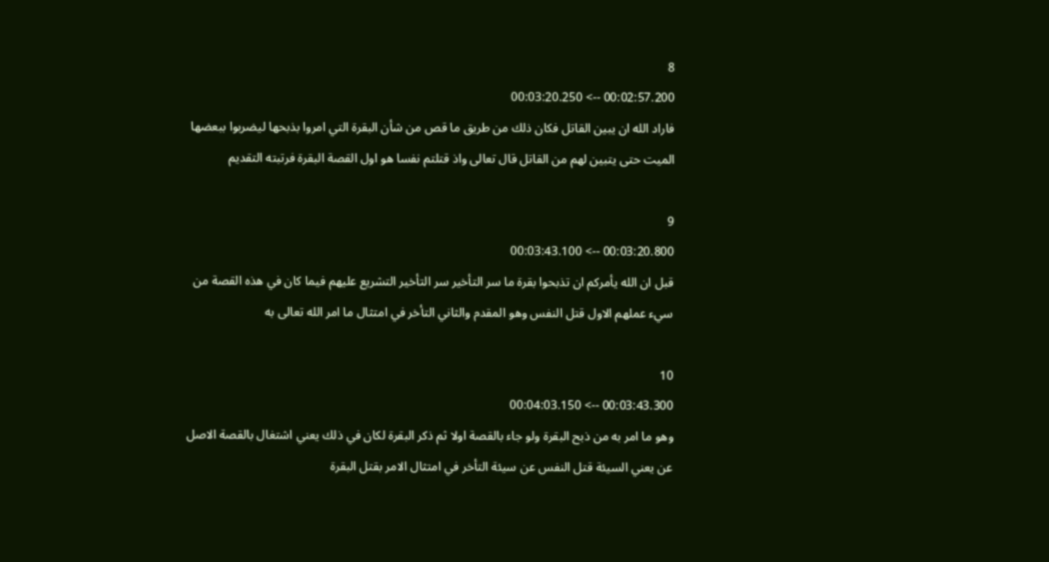8
00:02:57.200 --> 00:03:20.250
فاراد الله ان يبين القاتل فكان ذلك من طريق ما قص من شأن البقرة التي امروا بذبحها ليضربوا ببعضها الميت حتى يتبين لهم من القاتل قال تعالى واذ قتلتم نفسا هو اول القصة البقرة فرتبته التقديم

9
00:03:20.800 --> 00:03:43.100
قبل ان الله يأمركم ان تذبحوا بقرة ما سر التأخير سر التأخير التشريع عليهم فيما كان في هذه القصة من سيء عملهم الاول قتل النفس وهو المقدم والثاني التأخر في امتثال ما امر الله تعالى به

10
00:03:43.300 --> 00:04:03.150
وهو ما امر به من ذبح البقرة ولو جاء بالقصة اولا ثم ذكر البقرة لكان في ذلك يعني اشتغال بالقصة الاصل عن يعني السيئة قتل النفس عن سيئة التأخر في امتثال الامر بقتل البقرة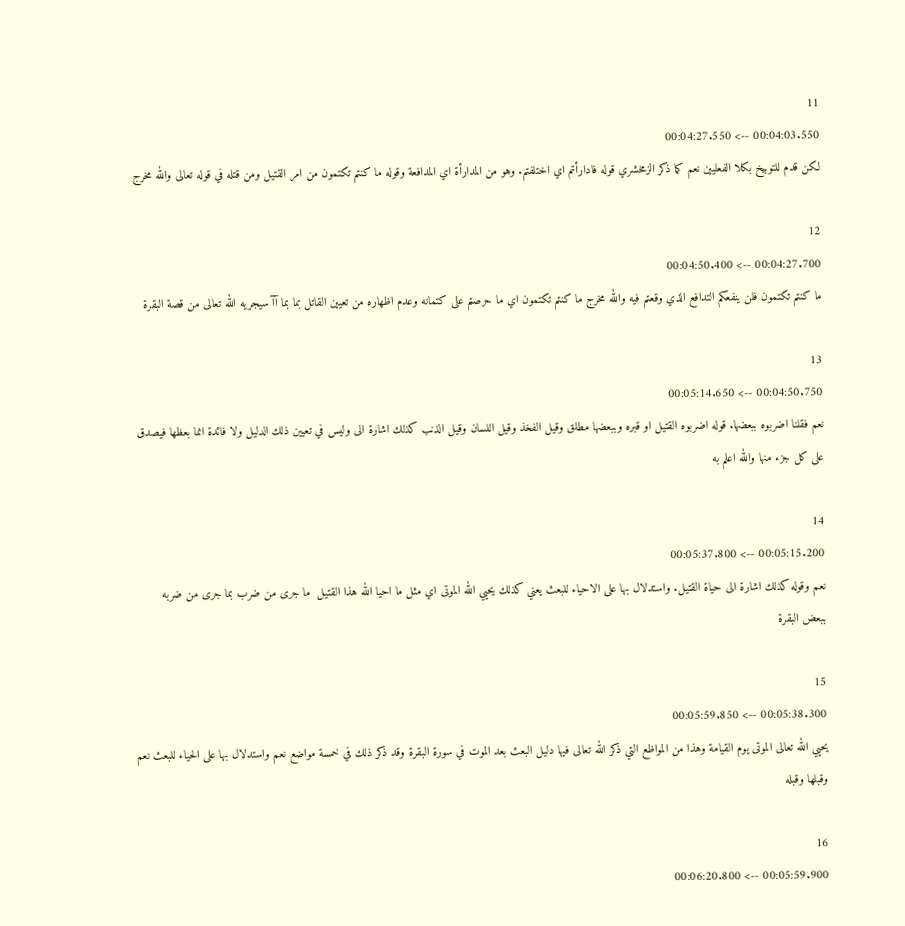11
00:04:03.550 --> 00:04:27.550
لكن قدم للتوبيخ بكلا الفعليين نعم كما ذكر الزمخشري قوله فادارأتم اي اختلفتم. وهو من المدارأة اي المدافعة وقوله ما كنتم تكتمون من امر القتيل ومن قتله في قوله تعالى والله مخرج

12
00:04:27.700 --> 00:04:50.400
ما كنتم تكتمون فلن ينفعكم التدافع الذي وقعتم فيه والله مخرج ما كنتم تكتمون اي ما حرصتم على كتمانه وعدم اظهاره من تعيين القاتل بما بما آآ سيجريه الله تعالى من قصة البقرة

13
00:04:50.750 --> 00:05:14.650
نعم فقلنا اضربوه ببعضها. قوله اضربوه القتيل او قبره وببعضها مطلق وقيل الفخذ وقيل اللسان وقيل الذنب كذلك اشارة الى وليس في تعيين ذلك الدليل ولا فائدة انما بعظها فيصدق على كل جزء منها والله اعلم به

14
00:05:15.200 --> 00:05:37.800
نعم وقوله كذلك اشارة الى حياة القتيل. واستدلال بها على الاحياء للبعث يعني كذلك يحيي الله الموتى اي مثل ما احيا الله هذا القتيل  ما جرى من ضرب بما جرى من ضربه ببعض البقرة

15
00:05:38.300 --> 00:05:59.850
يحيي الله تعالى الموتى يوم القيامة وهذا من المواظع التي ذكر الله تعالى فيها دليل البعث بعد الموت في سورة البقرة وقد ذكر ذلك في خمسة مواضع نعم واستدلال بها على الحياء للبعث نعم وقبلها وقبله

16
00:05:59.900 --> 00:06:20.800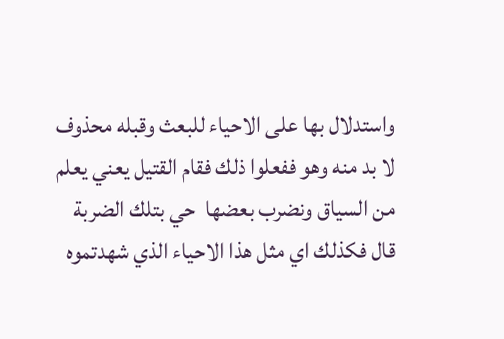واستدلال بها على الاحياء للبعث وقبله محذوف لا بد منه وهو ففعلوا ذلك فقام القتيل يعني يعلم من السياق ونضرب بعضها  حي بتلك الضربة قال فكذلك اي مثل هذا الاحياء الذي شهدتموه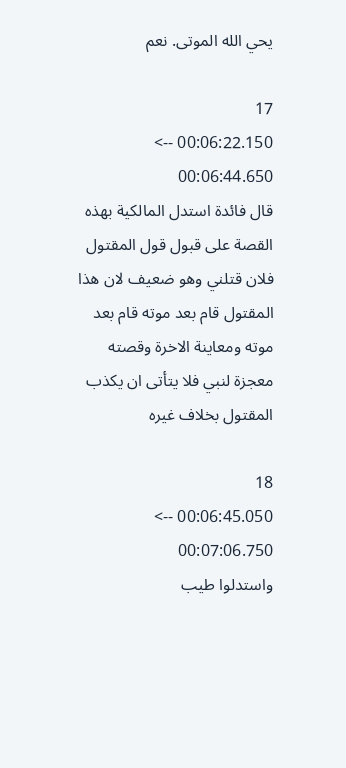يحي الله الموتى. نعم

17
00:06:22.150 --> 00:06:44.650
قال فائدة استدل المالكية بهذه القصة على قبول قول المقتول فلان قتلني وهو ضعيف لان هذا المقتول قام بعد موته قام بعد موته ومعاينة الاخرة وقصته معجزة لنبي فلا يتأتى ان يكذب المقتول بخلاف غيره

18
00:06:45.050 --> 00:07:06.750
واستدلوا طيب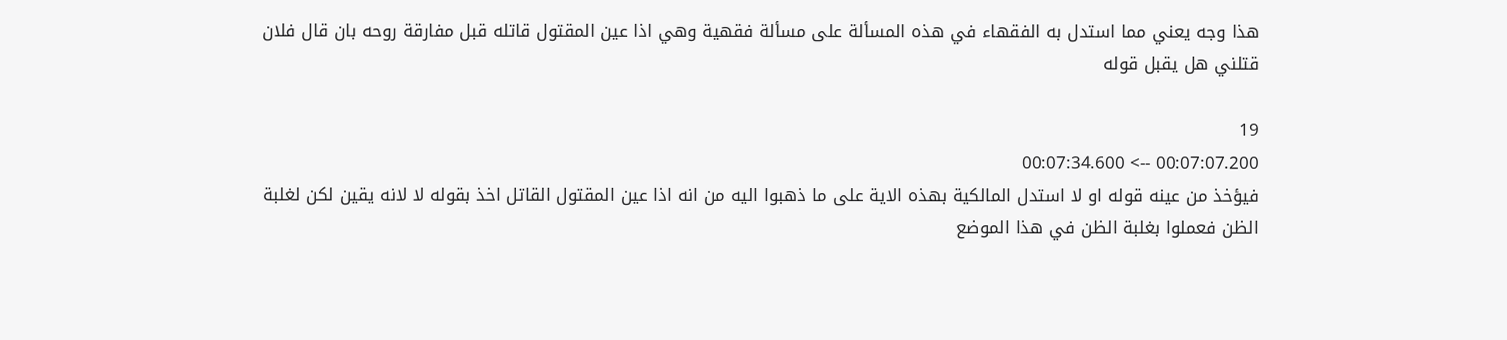هذا وجه يعني مما استدل به الفقهاء في هذه المسألة على مسألة فقهية وهي اذا عين المقتول قاتله قبل مفارقة روحه بان قال فلان قتلني هل يقبل قوله

19
00:07:07.200 --> 00:07:34.600
فيؤخذ من عينه قوله او لا استدل المالكية بهذه الاية على ما ذهبوا اليه من انه اذا عين المقتول القاتل اخذ بقوله لا لانه يقين لكن لغلبة الظن فعملوا بغلبة الظن في هذا الموضع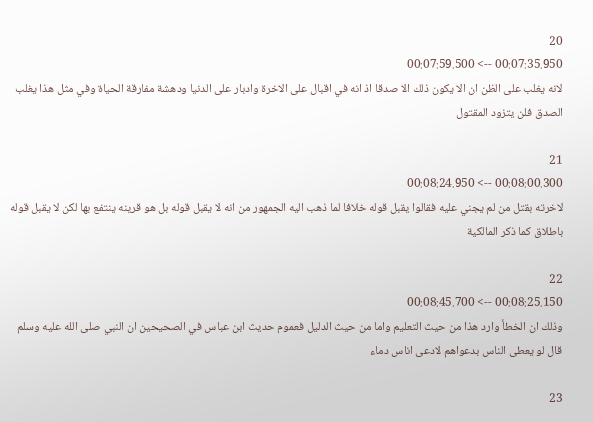20
00:07:35.950 --> 00:07:59.500
لانه يغلب على الظن ان الا يكون ذلك الا صدقا اذ انه في اقبال على الاخرة وادبار على الدنيا ودهشة مفارقة الحياة وفي مثل هذا يغلب الصدق فلن يتزود المقتول

21
00:08:00.300 --> 00:08:24.950
لاخرته بقتل من لم يجني عليه فقالوا يقبل قوله خلافا لما ذهب اليه الجمهور من انه لا يقبل قوله بل هو قرينه ينتفع بها لكن لا يقبل قوله باطلاق كما ذكر المالكية

22
00:08:25.150 --> 00:08:45.700
وذلك ان الخطأ وارد هذا من حيث التعليم واما من حيث الدليل فعموم حديث ابن عباس في الصحيحين ان النبي صلى الله عليه وسلم قال لو يعطى الناس بدعواهم لادعى اناس دماء

23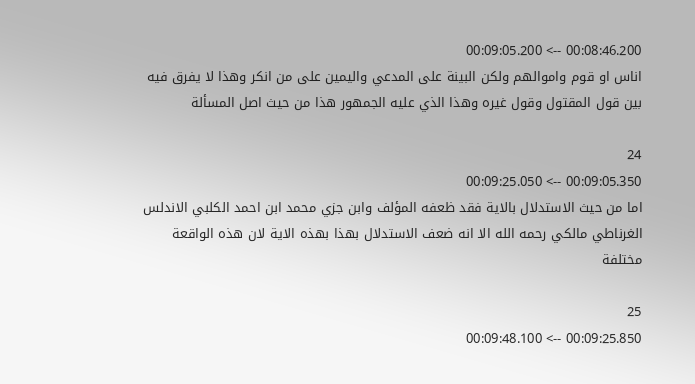00:08:46.200 --> 00:09:05.200
اناس او قوم واموالهم ولكن البينة على المدعي واليمين على من انكر وهذا لا يفرق فيه بين قول المقتول وقول غيره وهذا الذي عليه الجمهور هذا من حيث اصل المسألة

24
00:09:05.350 --> 00:09:25.050
اما من حيث الاستدلال بالاية فقد ظعفه المؤلف وابن جزي محمد ابن احمد الكلبي الاندلس الغرناطي مالكي رحمه الله الا انه ضعف الاستدلال بهذا بهذه الاية لان هذه الواقعة مختلفة

25
00:09:25.850 --> 00:09:48.100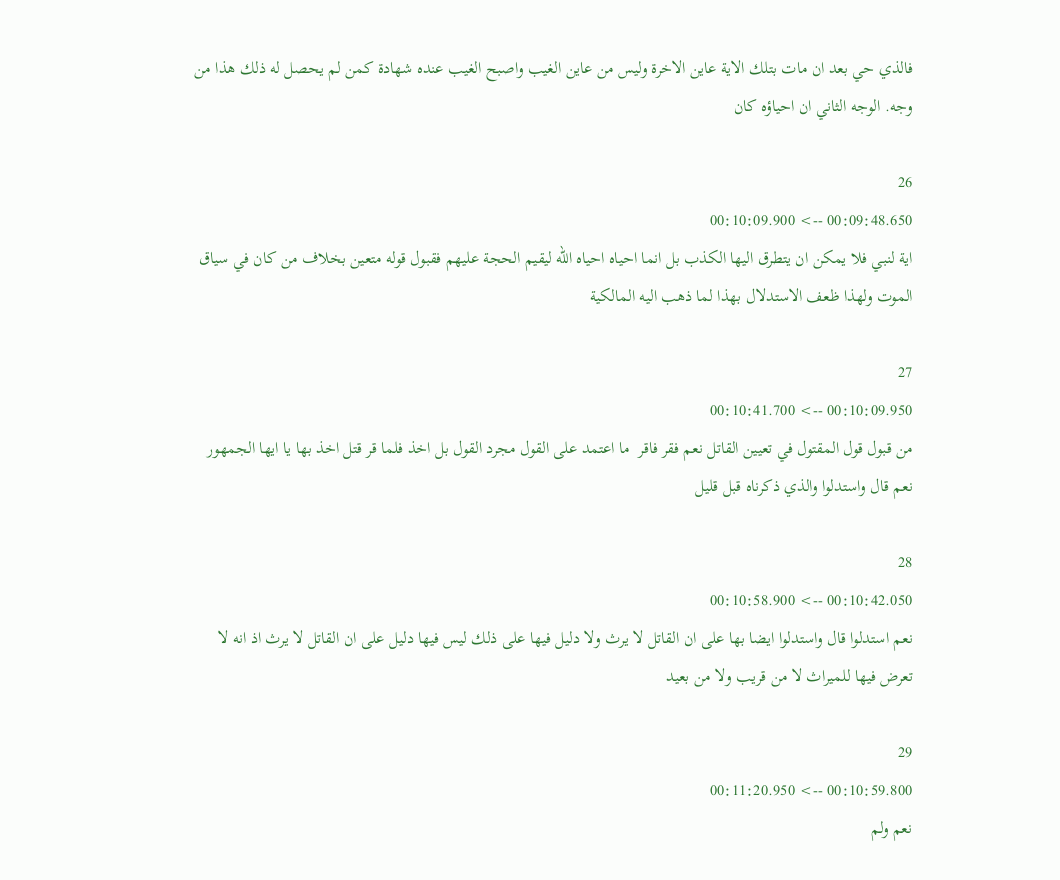فالذي حي بعد ان مات بتلك الاية عاين الاخرة وليس من عاين الغيب واصبح الغيب عنده شهادة كمن لم يحصل له ذلك هذا من وجه. الوجه الثاني ان احياؤه كان

26
00:09:48.650 --> 00:10:09.900
اية لنبي فلا يمكن ان يتطرق اليها الكذب بل انما احياه احياه الله ليقيم الحجة عليهم فقبول قوله متعين بخلاف من كان في سياق الموت ولهذا ظعف الاستدلال بهذا لما ذهب اليه المالكية

27
00:10:09.950 --> 00:10:41.700
من قبول قول المقتول في تعيين القاتل نعم فقر فاقر  ما اعتمد على القول مجرد القول بل اخذ فلما قر قتل اخذ بها يا ايها الجمهور نعم قال واستدلوا والذي ذكرناه قبل قليل

28
00:10:42.050 --> 00:10:58.900
نعم استدلوا قال واستدلوا ايضا بها على ان القاتل لا يرث ولا دليل فيها على ذلك ليس فيها دليل على ان القاتل لا يرث اذ انه لا تعرض فيها للميراث لا من قريب ولا من بعيد

29
00:10:59.800 --> 00:11:20.950
نعم ولم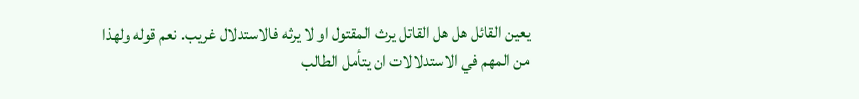يعين القائل هل هل القاتل يرث المقتول او لا يرثه فالاستدلال غريب. نعم قوله ولهذا من المهم في الاستدلالات ان يتأمل الطالب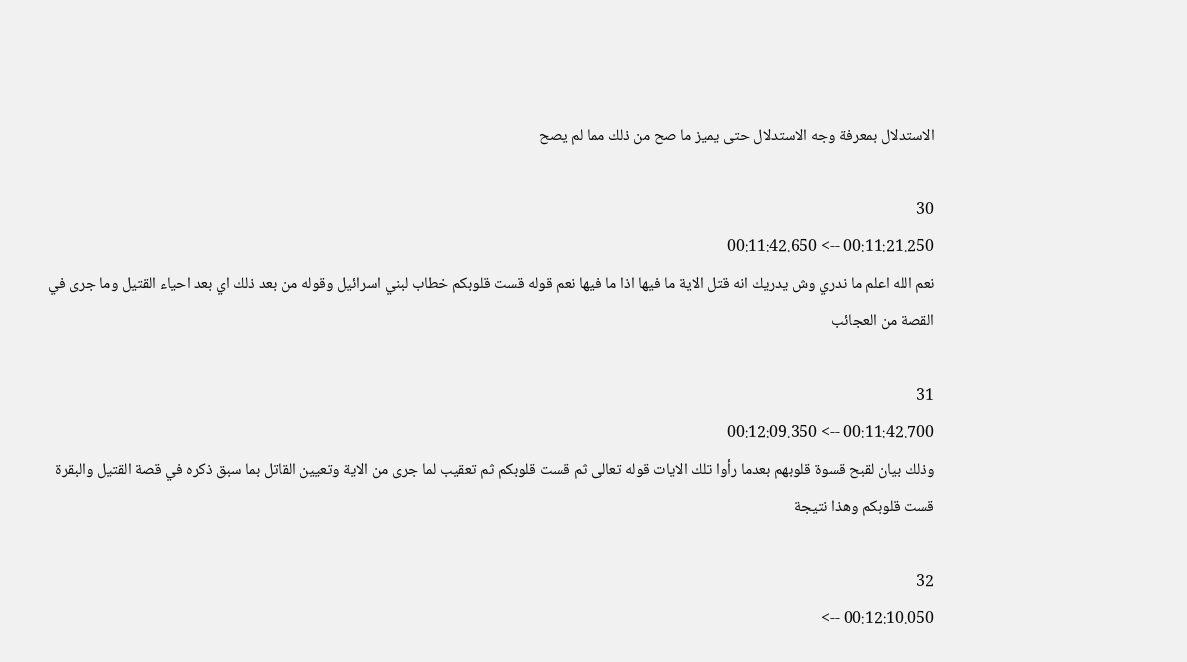الاستدلال بمعرفة وجه الاستدلال حتى يميز ما صح من ذلك مما لم يصح

30
00:11:21.250 --> 00:11:42.650
نعم الله اعلم ما ندري وش يدريك انه قتل الاية ما فيها اذا ما فيها نعم قوله قست قلوبكم خطاب لبني اسرائيل وقوله من بعد ذلك اي بعد احياء القتيل وما جرى في القصة من العجائب

31
00:11:42.700 --> 00:12:09.350
وذلك بيان لقبح قسوة قلوبهم بعدما رأوا تلك الايات قوله تعالى ثم قست قلوبكم ثم تعقيب لما جرى من الاية وتعيين القاتل بما سبق ذكره في قصة القتيل والبقرة قست قلوبكم وهذا نتيجة

32
00:12:10.050 -->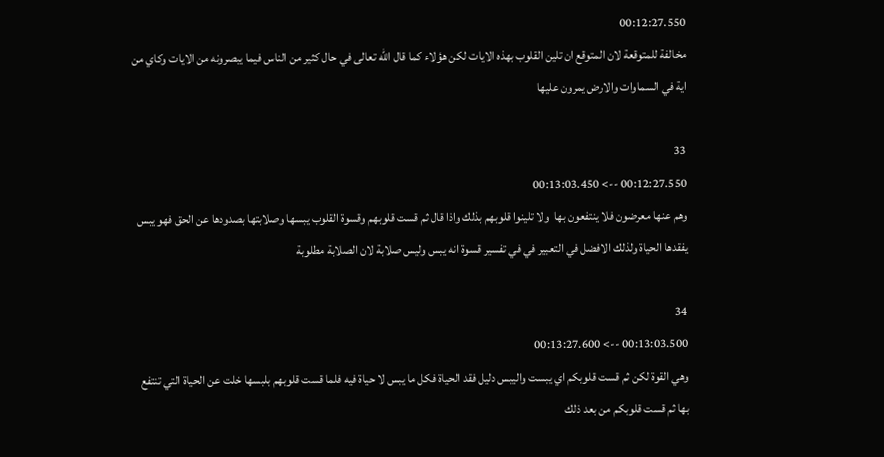00:12:27.550
مخالفة للمتوقعة لان المتوقع ان تلين القلوب بهذه الايات لكن هؤلاء كما قال الله تعالى في حال كثير من الناس فيما يبصرونه من الايات وكاي من اية في السماوات والارض يمرون عليها

33
00:12:27.550 --> 00:13:03.450
وهم عنها معرضون فلا ينتفعون بها  ولا تلينوا قلوبهم بذلك واذا قال ثم قست قلوبهم وقسوة القلوب يبسها وصلابتها بصدودها عن الحق فهو يبس يفقدها الحياة ولذلك الافضل في التعبير في في تفسير قسوة انه يبس وليس صلابة لان الصلابة مطلوبة

34
00:13:03.500 --> 00:13:27.600
وهي القوة لكن ثم قست قلوبكم اي يبست واليبس دليل فقد الحياة فكل ما يبس لا حياة فيه فلما قست قلوبهم بلبسها خلت عن الحياة التي تنتفع بها ثم قست قلوبكم من بعد ذلك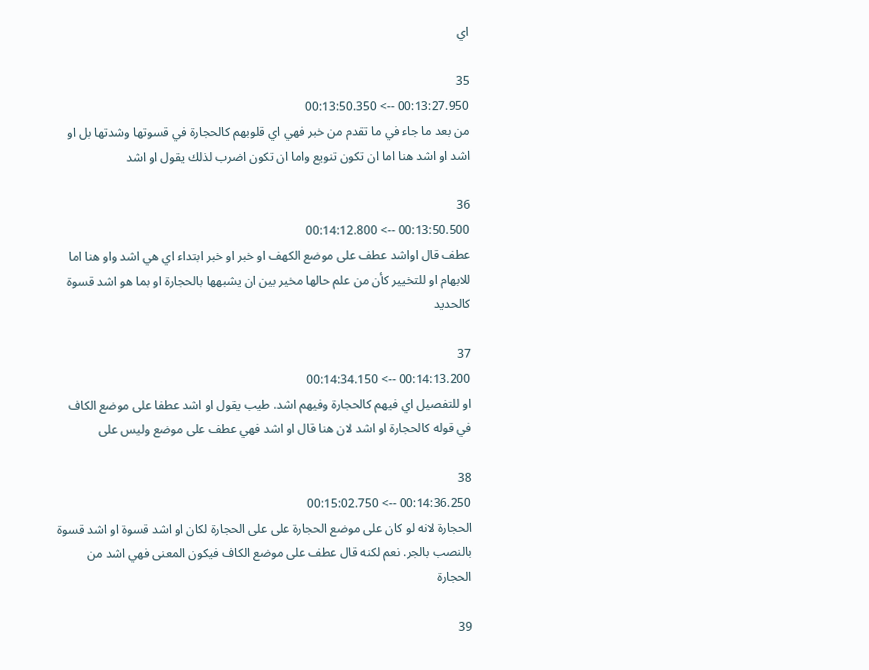اي

35
00:13:27.950 --> 00:13:50.350
من بعد ما جاء في ما تقدم من خبر فهي اي قلوبهم كالحجارة في قسوتها وشدتها بل او اشد او اشد هنا اما ان تكون تنويع واما ان تكون اضرب لذلك يقول او اشد

36
00:13:50.500 --> 00:14:12.800
عطف قال اواشد عطف على موضع الكهف او خبر او خبر ابتداء اي هي اشد واو هنا اما للابهام او للتخيير كأن من علم حالها مخير بين ان يشبهها بالحجارة او بما هو اشد قسوة كالحديد

37
00:14:13.200 --> 00:14:34.150
او للتفصيل اي فيهم كالحجارة وفيهم اشد. طيب يقول او اشد عطفا على موضع الكاف في قوله كالحجارة او اشد لان هنا قال او اشد فهي عطف على موضع وليس على

38
00:14:36.250 --> 00:15:02.750
الحجارة لانه لو كان على موضع الحجارة على على الحجارة لكان او اشد قسوة او اشد قسوة بالنصب بالجر. نعم لكنه قال عطف على موضع الكاف فيكون المعنى فهي اشد من الحجارة

39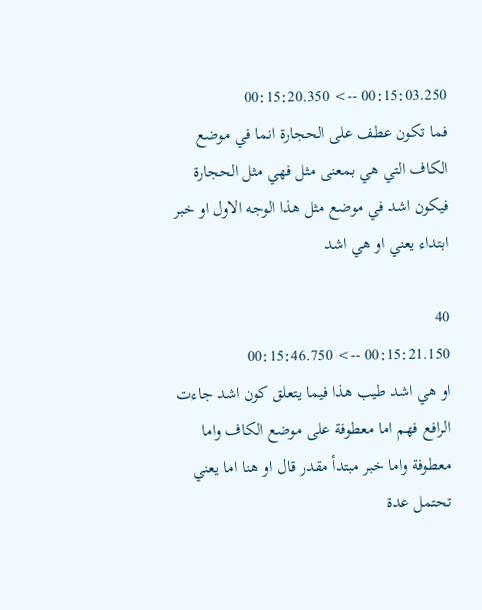00:15:03.250 --> 00:15:20.350
فما تكون عطف على الحجارة انما في موضع الكاف التي هي بمعنى مثل فهي مثل الحجارة فيكون اشد في موضع مثل هذا الوجه الاول او خبر ابتداء يعني او هي اشد

40
00:15:21.150 --> 00:15:46.750
او هي اشد طيب هذا فيما يتعلق كون اشد جاءت الرافع فهم اما معطوفة على موضع الكاف واما معطوفة واما خبر مبتدأ مقدر قال او هنا اما يعني تحتمل عدة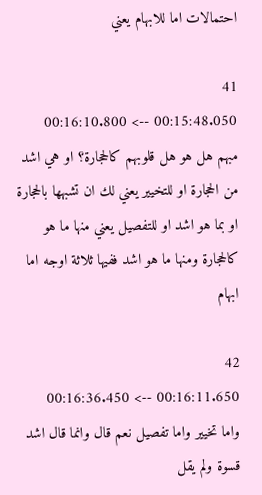احتمالات اما للابهام يعني

41
00:15:48.050 --> 00:16:10.800
مبهم هل هو هل قلوبهم كالحجارة؟ او هي اشد من الحجارة او للتخيير يعني لك ان تشبهها بالحجارة او بما هو اشد او للتفصيل يعني منها ما هو كالحجارة ومنها ما هو اشد ففيها ثلاثة اوجه اما ابهام

42
00:16:11.650 --> 00:16:36.450
واما تخيير واما تفصيل نعم قال وانما قال اشد قسوة ولم يقل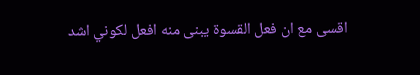اقسى مع ان فعل القسوة يبنى منه افعل لكوني اشد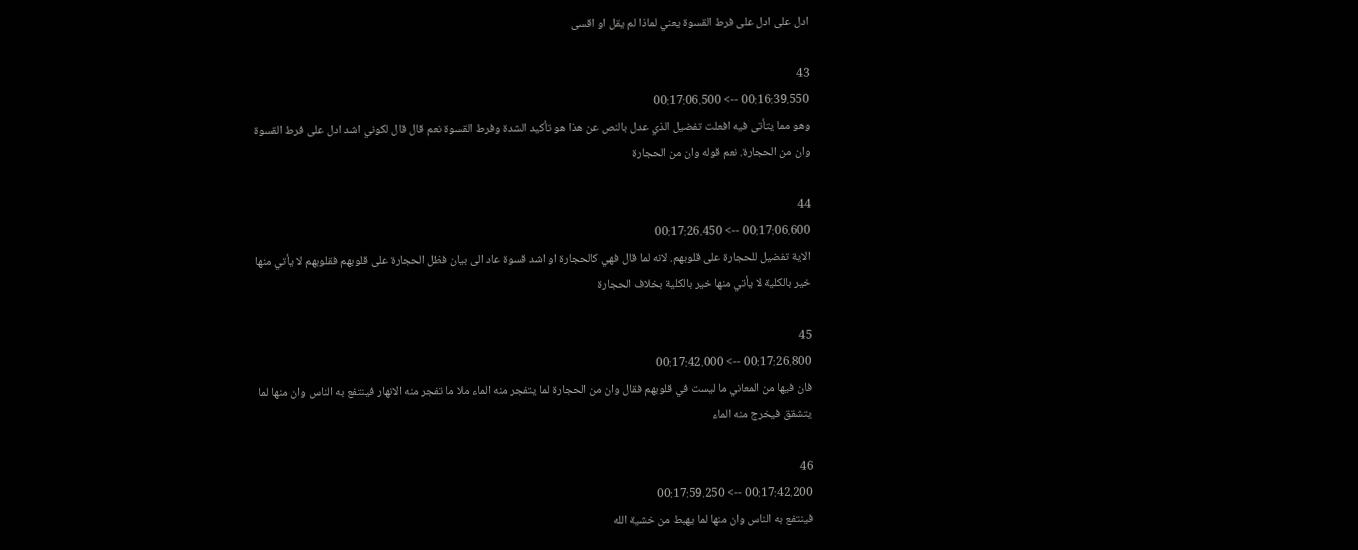ادل على ادل على فرط القسوة يعني لماذا لم يقل او اقسى

43
00:16:39.550 --> 00:17:06.500
وهو مما يتأتى فيه افعلت تفضيل الذي عدل بالنص عن هذا هو تأكيد الشدة وفرط القسوة نعم قال قال لكوني اشد ادل على فرط القسوة وان من الحجارة. نعم قوله وان من الحجارة

44
00:17:06.600 --> 00:17:26.450
الاية تفضيل للحجارة على قلوبهم. لانه لما قال فهي كالحجارة او اشد قسوة عاد الى بيان فظل الحجارة على قلوبهم فقلوبهم لا يأتي منها خير بالكلية لا يأتي منها خير بالكلية بخلاف الحجارة

45
00:17:26.800 --> 00:17:42.000
فان فيها من المعاني ما ليست في قلوبهم فقال وان من الحجارة لما يتفجر منه الماء ملا ما تفجر منه الانهار فينتفع به الناس وان منها لما يتشقق فيخرج منه الماء

46
00:17:42.200 --> 00:17:59.250
فينتفع به الناس وان منها لما يهبط من خشية الله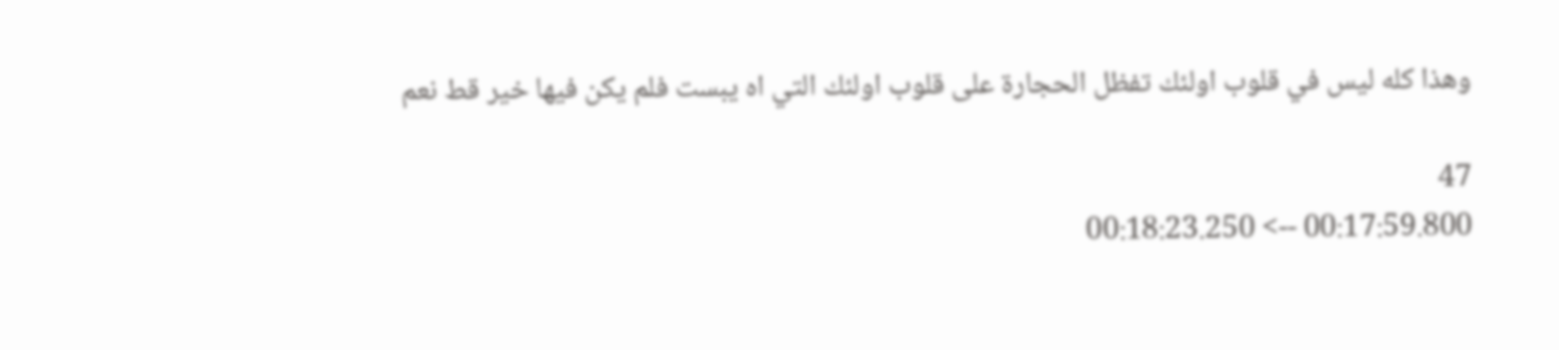وهذا كله ليس في قلوب اولئك تفظل الحجارة على قلوب اولئك التي اه يبست فلم يكن فيها خير قط نعم

47
00:17:59.800 --> 00:18:23.250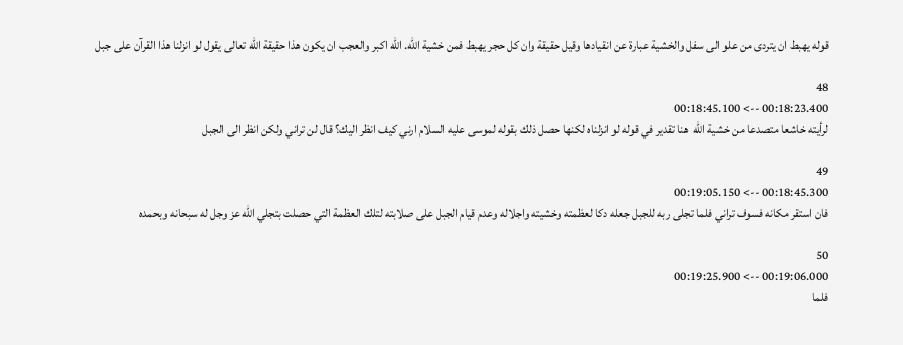قوله يهبط ان يتردى من علو الى سفل والخشية عبارة عن انقيادها وقيل حقيقة وان كل حجر يهبط فمن خشية الله. الله اكبر والعجب ان يكون هذا حقيقة الله تعالى يقول لو انزلنا هذا القرآن على جبل

48
00:18:23.400 --> 00:18:45.100
لرأيته خاشعا متصدعا من خشية الله  هنا تقدير في قوله لو انزلناه لكنها حصل ذلك بقوله لموسى عليه السلام ارني كيف انظر اليك؟ قال لن تراني ولكن انظر الى الجبل

49
00:18:45.300 --> 00:19:05.150
فان استقر مكانه فسوف تراني فلما تجلى ربه للجبل جعله دكا لعظمته وخشيته واجلاله وعدم قيام الجبل على صلابته لتلك العظمة التي حصلت بتجلي الله عز وجل له سبحانه وبحمده

50
00:19:06.000 --> 00:19:25.900
فلما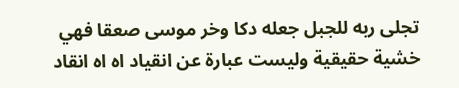تجلى ربه للجبل جعله دكا وخر موسى صعقا فهي خشية حقيقية وليست عبارة عن انقياد اه اه انقاد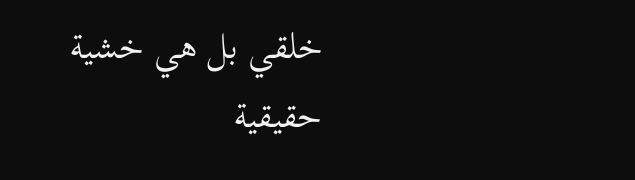خلقي بل هي خشية حقيقية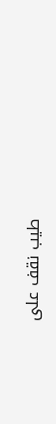طيب نقف على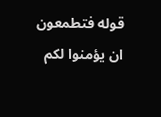قوله فتطمعون ان يؤمنوا لكم